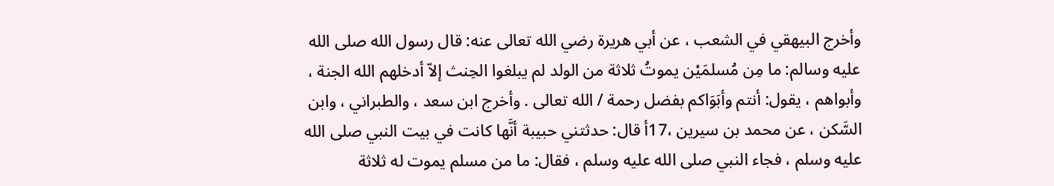وأخرج البيهقي في الشعب ، عن أبي هريرة رضي الله تعالى عنه: قال رسول الله صلى الله عليه وسالم: ما مِن مُسلمَيْن يموتُ ثلاثة من الولد لم يبلغوا الحِنث إلاّ أدخلهم الله الجنة ، وأبواهم ، يقول: أنتم وأبَوَاكم بفضل رحمة / الله تعالى . وأخرج ابن سعد ، والطبراني ، وابن السَّكن ، عن محمد بن سيرين ،17أ قال: حدثتني حبيبة أنَّها كانت في بيت النبي صلى الله عليه وسلم ، فجاء النبي صلى الله عليه وسلم ، فقال: ما من مسلم يموت له ثلاثة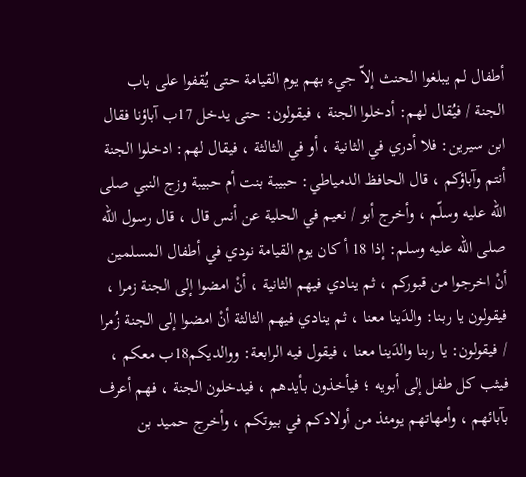أطفال لم يبلغوا الحنث إلاّ جيء بهم يوم القيامة حتى يُقفوا على باب الجنة / فيُقال لهم: أدخلوا الجنة ، فيقولون: حتى يدخل 17ب آباؤنا فقال ابن سيرين: فلا أدري في الثانية ، أو في الثالثة ، فيقال لهم: ادخلوا الجنة أنتم وآباؤكم ، قال الحافظ الدمياطي: حبيبة بنت أم حبيبة وزج النبي صلى الله عليه وسلّم ، وأخرج أبو / نعيم في الحلية عن أنس قال ، قال رسول الله صلى الله عليه وسلم: إذا 18 أ كان يوم القيامة نودي في أطفال المسلمين أنْ اخرجوا من قبوركم ، ثم ينادي فيهم الثانية ، أنْ امضوا إلى الجنة زمرا ، فيقولون يا ربنا: والدَينا معنا ، ثم ينادي فيهم الثالثة أنْ امضوا إلى الجنة زُمرا / فيقولون: يا ربنا والدَينا معنا ، فيقول فيه الرابعة: ووالديكم18ب معكم ، فيثب كل طفل إلى أبويه ؛ فيأخذون بأيدهم ، فيدخلون الجنة ، فهم أعرف بآبائهم ، وأمهاتهم يومئذ من أولادكم في بيوتكم ، وأخرج حميد بن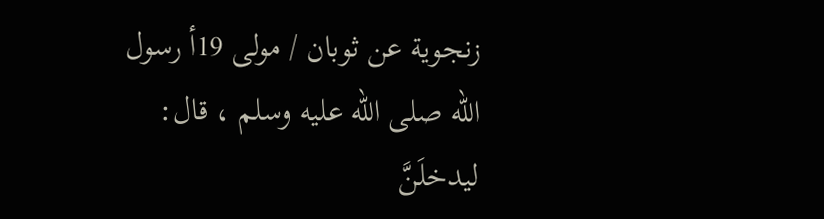زنجوية عن ثوبان / مولى 19أ رسول الله صلى الله عليه وسلم ، قال: ليدخلَنَّ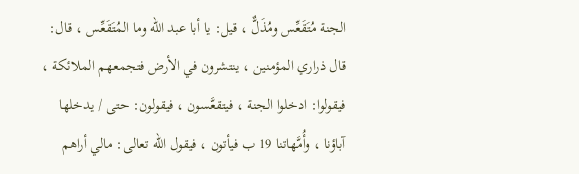الجنة مُتَقَعِّس ومُذَلٌّ ، قيل: يا أبا عبد الله وما المُتَقَعِّس ، قال: قال ذراري المؤمنين ، ينتشرون في الأرض فتجمعهم الملائكة ، فيقولوا: ادخلوا الجنة ، فيتقعَّسون ، فيقولون: حتى / يدخلها آباؤنا ، وأُمَّهاتنا 19 ب فيأتون ، فيقول الله تعالى: مالي أراهم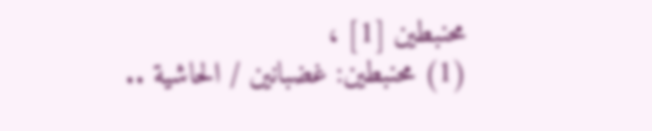محنبطين [1] ،
(1) محنبطين: غضبانين / الحاشية ..